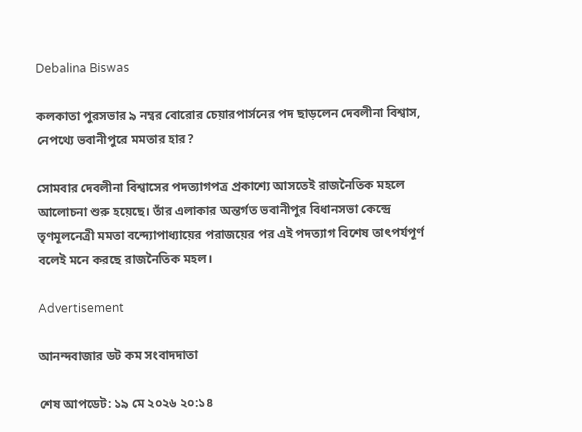Debalina Biswas

কলকাতা পুরসভার ৯ নম্বর বোরোর চেয়ারপার্সনের পদ ছাড়লেন দেবলীনা বিশ্বাস, নেপথ্যে ভবানীপুরে মমতার হার?

সোমবার দেবলীনা বিশ্বাসের পদত্যাগপত্র প্রকাশ্যে আসতেই রাজনৈতিক মহলে আলোচনা শুরু হয়েছে। তাঁর এলাকার অন্তর্গত ভবানীপুর বিধানসভা কেন্দ্রে তৃণমূলনেত্রী মমতা বন্দ্যোপাধ্যায়ের পরাজয়ের পর এই পদত্যাগ বিশেষ তাৎপর্যপূর্ণ বলেই মনে করছে রাজনৈতিক মহল।

Advertisement

আনন্দবাজার ডট কম সংবাদদাতা

শেষ আপডেট: ১৯ মে ২০২৬ ২০:১৪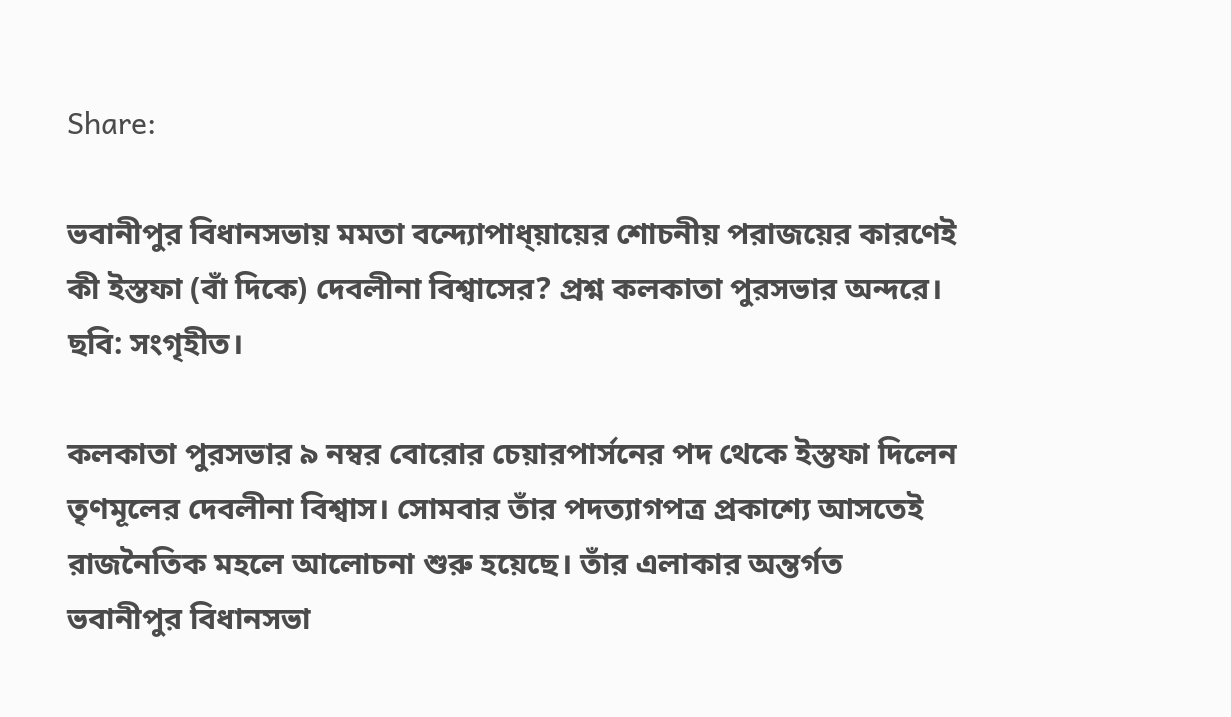Share:

ভবানীপুর বিধানসভায় মমতা বন্দ্যোপাধ্য়ায়ের শোচনীয় পরাজয়ের কারণেই কী ইস্তফা (বাঁ দিকে) দেবলীনা বিশ্বাসের? প্রশ্ন কলকাতা পুরসভার অন্দরে। ছবি: সংগৃহীত।

কলকাতা পুরসভার ৯ নম্বর বোরোর চেয়ারপার্সনের পদ থেকে ইস্তফা দিলেন তৃণমূলের দেবলীনা বিশ্বাস। সোমবার তাঁর পদত্যাগপত্র প্রকাশ্যে আসতেই রাজনৈতিক মহলে আলোচনা শুরু হয়েছে। তাঁর এলাকার অন্তর্গত ভবানীপুর বিধানসভা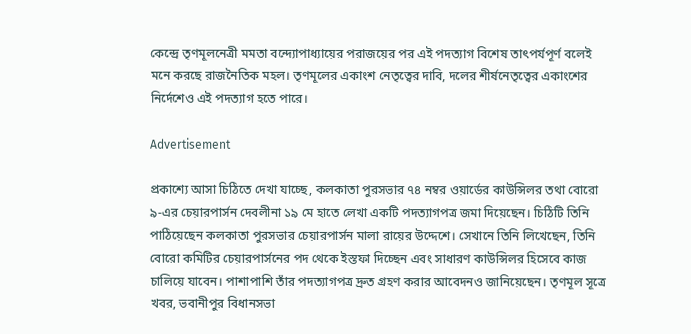কেন্দ্রে তৃণমূলনেত্রী মমতা বন্দ্যোপাধ্যায়ের পরাজয়ের পর এই পদত্যাগ বিশেষ তাৎপর্যপূর্ণ বলেই মনে করছে রাজনৈতিক মহল। তৃণমূলের একাংশ নেতৃত্বের দাবি, দলের শীর্ষনেতৃত্বের একাংশের নির্দেশেও এই পদত্যাগ হতে পারে।

Advertisement

প্রকাশ্যে আসা চিঠিতে দেখা যাচ্ছে, কলকাতা পুরসভার ৭৪ নম্বর ওয়ার্ডের কাউন্সিলর তথা বোরো ৯-এর চেয়ারপার্সন দেবলীনা ১৯ মে হাতে লেখা একটি পদত্যাগপত্র জমা দিয়েছেন। চিঠিটি তিনি পাঠিয়েছেন কলকাতা পুরসভার চেয়ারপার্সন মালা রায়ের উদ্দেশে। সেখানে তিনি লিখেছেন, তিনি বোরো কমিটির চেয়ারপার্সনের পদ থেকে ইস্তফা দিচ্ছেন এবং সাধারণ কাউন্সিলর হিসেবে কাজ চালিয়ে যাবেন। পাশাপাশি তাঁর পদত্যাগপত্র দ্রুত গ্রহণ করার আবেদনও জানিয়েছেন। তৃণমূল সূত্রে খবর, ভবানীপুর বিধানসভা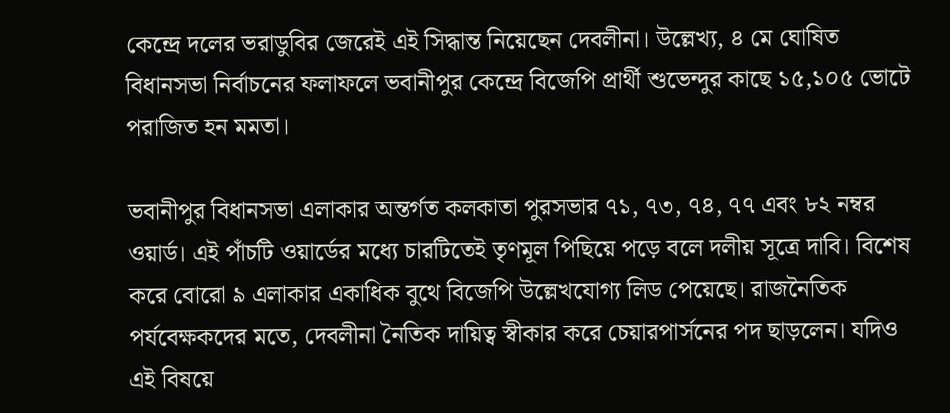কেন্দ্রে দলের ভরাডুবির জেরেই এই সিদ্ধান্ত নিয়েছেন দেবলীনা। উল্লেখ্য, ৪ মে ঘোষিত বিধানসভা নির্বাচনের ফলাফলে ভবানীপুর কেন্দ্রে বিজেপি প্রার্থী শুভেন্দুর কাছে ১৫,১০৫ ভোটে পরাজিত হন মমতা।

ভবানীপুর বিধানসভা এলাকার অন্তর্গত কলকাতা পুরসভার ৭১, ৭৩, ৭৪, ৭৭ এবং ৮২ নম্বর ওয়ার্ড। এই পাঁচটি ওয়ার্ডের মধ্যে চারটিতেই তৃণমূল পিছিয়ে পড়ে বলে দলীয় সূত্রে দাবি। বিশেষ করে বোরো ৯ এলাকার একাধিক বুথে বিজেপি উল্লেখযোগ্য লিড পেয়েছে। রাজনৈতিক পর্যবেক্ষকদের মতে, দেবলীনা নৈতিক দায়িত্ব স্বীকার করে চেয়ারপার্সনের পদ ছাড়লেন। যদিও এই বিষয়ে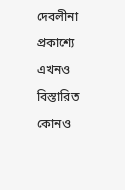দেবলীনা প্রকাশ্যে এখনও বিস্তারিত কোনও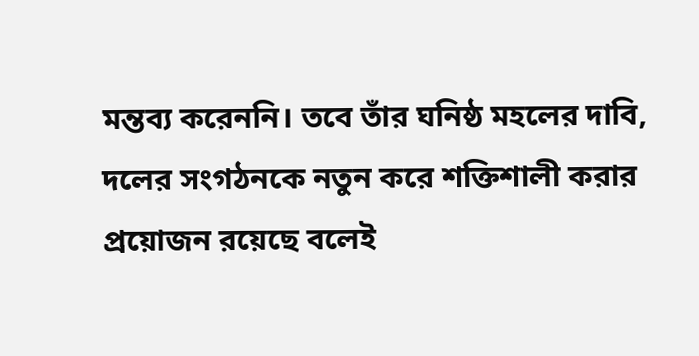মন্তব্য করেননি। তবে তাঁর ঘনিষ্ঠ মহলের দাবি, দলের সংগঠনকে নতুন করে শক্তিশালী করার প্রয়োজন রয়েছে বলেই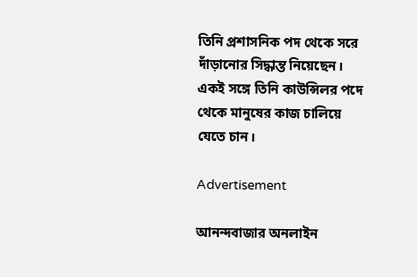তিনি প্রশাসনিক পদ থেকে সরে দাঁড়ানোর সিদ্ধান্ত নিয়েছেন। একই সঙ্গে তিনি কাউন্সিলর পদে থেকে মানুষের কাজ চালিয়ে যেতে চান।

Advertisement

আনন্দবাজার অনলাইন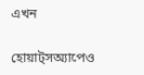এখন

হোয়াট্‌সঅ্যাপেও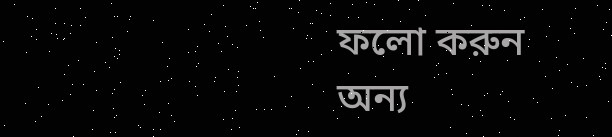ফলো করুন
অন্য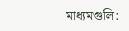মাধ্যমগুলি: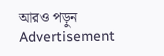আরও পড়ুন
Advertisement